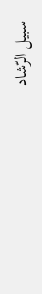سبیل الرّشاد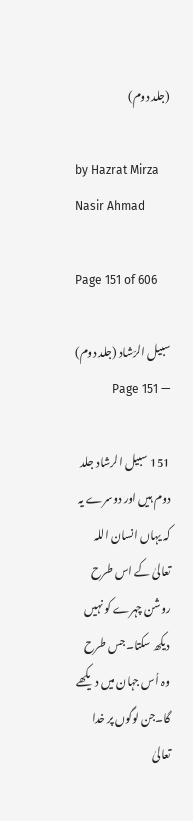(جلد دوم)

by Hazrat Mirza Nasir Ahmad

Page 151 of 606

سبیل الرّشاد (جلد دوم) — Page 151

151 سبیل الرشاد جلد دوم ہیں اور دوسرے یہ کہ یہاں انسان اللہ تعالیٰ کے اس طرح روشن چہرے کو نہیں دیکھ سکتا۔جس طرح وہ اُس جہان میں دیکھے گا۔جن لوگوں پر خدا تعالیٰ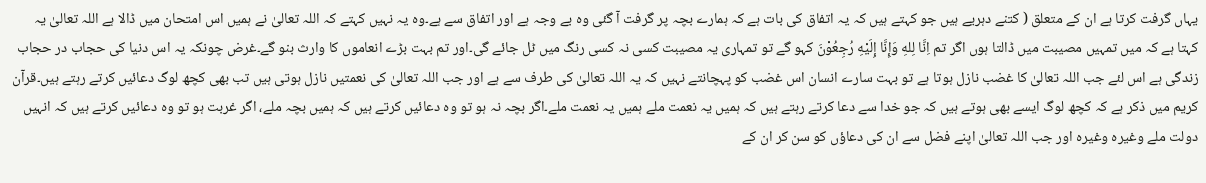یہاں گرفت کرتا ہے ان کے متعلق ( کتنے دہریے ہیں جو کہتے ہیں کہ یہ اتفاق کی بات ہے کہ ہمارے بچہ پر گرفت آ گئی وہ بے وجہ ہے اور اتفاق سے ہے۔وہ یہ نہیں کہتے کہ اللہ تعالیٰ نے ہمیں اس امتحان میں ڈالا ہے اللہ تعالیٰ یہ کہتا ہے کہ میں تمہیں مصیبت میں ڈالتا ہوں اگر تم اِنَّا لِلهِ وَإِنَّا إِلَيْهِ رُجِعُوْنَ کہو گے تو تمہاری یہ مصیبت کسی نہ کسی رنگ میں ٹل جائے گی۔اور تم بہت بڑے انعاموں کا وارث بنو گے۔غرض چونکہ یہ اس دنیا کی حجاب در حجاب زندگی ہے اس لئے جب اللہ تعالیٰ کا غضب نازل ہوتا ہے تو بہت سارے انسان اس غضب کو پہچانتے نہیں کہ یہ اللہ تعالیٰ کی طرف سے ہے اور جب اللہ تعالیٰ کی نعمتیں نازل ہوتی ہیں تب بھی کچھ لوگ دعائیں کرتے رہتے ہیں۔قرآن کریم میں ذکر ہے کہ کچھ لوگ ایسے بھی ہوتے ہیں کہ جو خدا سے دعا کرتے رہتے ہیں کہ ہمیں یہ نعمت ملے ہمیں یہ نعمت ملے۔اگر بچہ نہ ہو تو وہ دعائیں کرتے ہیں کہ ہمیں بچہ ملے، اگر غربت ہو تو وہ دعائیں کرتے ہیں کہ انہیں دولت ملے وغیرہ وغیرہ اور جب اللہ تعالیٰ اپنے فضل سے ان کی دعاؤں کو سن کر ان کے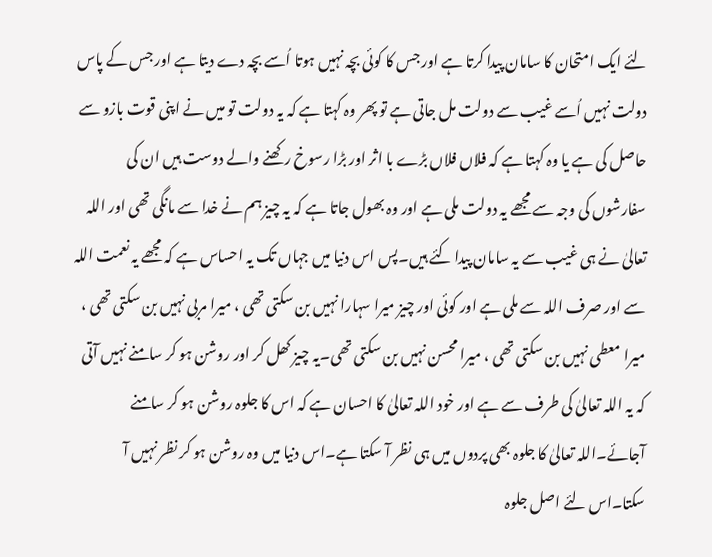لئے ایک امتحان کا سامان پیدا کرتا ہے اور جس کا کوئی بچہ نہیں ہوتا اُسے بچہ دے دیتا ہے اور جس کے پاس دولت نہیں اُسے غیب سے دولت مل جاتی ہے تو پھر وہ کہتا ہے کہ یہ دولت تو میں نے اپنی قوت بازو سے حاصل کی ہے یا وہ کہتا ہے کہ فلاں فلاں بڑے با اثر اور بڑا رسوخ رکھنے والے دوست ہیں ان کی سفارشوں کی وجہ سے مجھے یہ دولت ملی ہے اور وہ بھول جاتا ہے کہ یہ چیز ہم نے خدا سے مانگی تھی اور اللہ تعالیٰ نے ہی غیب سے یہ سامان پیدا کئے ہیں۔پس اس دنیا میں جہاں تک یہ احساس ہے کہ مجھے یہ نعمت اللہ سے اور صرف اللہ سے ملی ہے اور کوئی اور چیز میرا سہارا نہیں بن سکتی تھی ، میرا مربی نہیں بن سکتی تھی ، میرا معطی نہیں بن سکتی تھی ، میرا محسن نہیں بن سکتی تھی۔یہ چیز کھل کر اور روشن ہو کر سامنے نہیں آتی کہ یہ اللہ تعالیٰ کی طرف سے ہے اور خود اللہ تعالیٰ کا احسان ہے کہ اس کا جلوہ روشن ہو کر سامنے آجائے۔اللہ تعالیٰ کا جلوہ بھی پردوں میں ہی نظر آ سکتا ہے۔اس دنیا میں وہ روشن ہو کر نظر نہیں آ سکتا۔اس لئے اصل جلوہ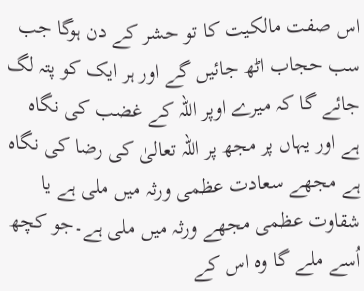اس صفت مالکیت کا تو حشر کے دن ہوگا جب سب حجاب اٹھ جائیں گے اور ہر ایک کو پتہ لگ جائے گا کہ میرے اوپر اللہ کے غضب کی نگاہ ہے اور یہاں پر مجھ پر اللہ تعالیٰ کی رضا کی نگاہ ہے مجھے سعادت عظمی ورثہ میں ملی ہے یا شقاوت عظمی مجھے ورثہ میں ملی ہے۔جو کچھ اُسے ملے گا وہ اس کے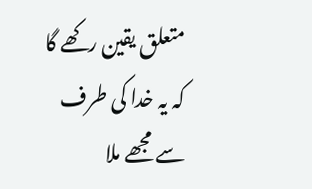متعلق یقین رکھے گا کہ یہ خدا کی طرف سے مجھے ملا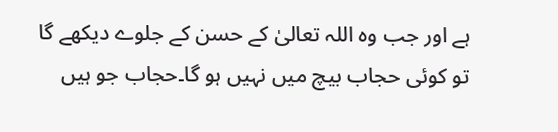ہے اور جب وہ اللہ تعالیٰ کے حسن کے جلوے دیکھے گا تو کوئی حجاب بیچ میں نہیں ہو گا۔حجاب جو ہیں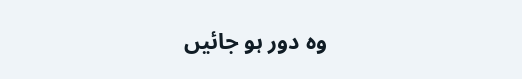وہ دور ہو جائیں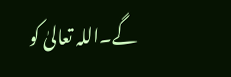گے۔اللہ تعالیٰ کو